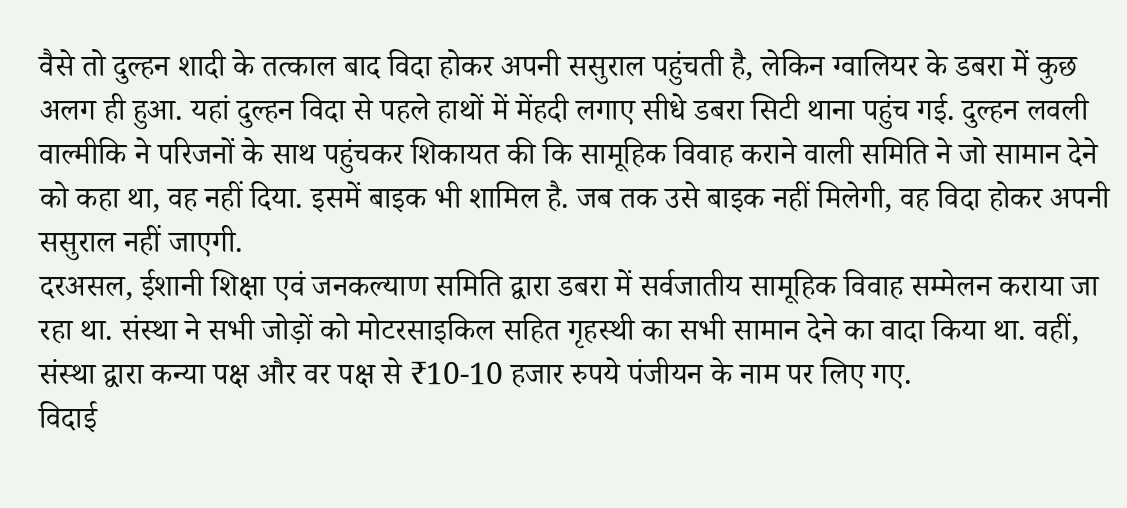वैसे तो दुल्हन शादी के तत्काल बाद विदा होकर अपनी ससुराल पहुंचती है, लेकिन ग्वालियर के डबरा में कुछ अलग ही हुआ. यहां दुल्हन विदा से पहले हाथों में मेंहदी लगाए सीधे डबरा सिटी थाना पहुंच गई. दुल्हन लवली वाल्मीकि ने परिजनों के साथ पहुंचकर शिकायत की कि सामूहिक विवाह कराने वाली समिति ने जो सामान देने को कहा था, वह नहीं दिया. इसमें बाइक भी शामिल है. जब तक उसे बाइक नहीं मिलेगी, वह विदा होकर अपनी ससुराल नहीं जाएगी.
दरअसल, ईशानी शिक्षा एवं जनकल्याण समिति द्वारा डबरा में सर्वजातीय सामूहिक विवाह सम्मेलन कराया जा रहा था. संस्था ने सभी जोड़ों को मोटरसाइकिल सहित गृहस्थी का सभी सामान देने का वादा किया था. वहीं, संस्था द्वारा कन्या पक्ष और वर पक्ष से ₹10-10 हजार रुपये पंजीयन के नाम पर लिए गए.
विदाई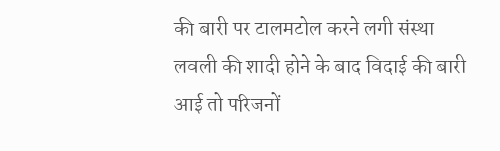की बारी पर टालमटोल करने लगी संस्था
लवली की शादी होने के बाद विदाई की बारी आई तो परिजनों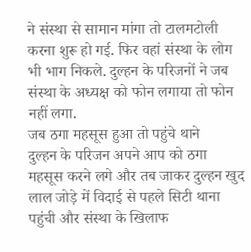ने संस्था से सामान मांगा तो टालमटोली करना शुरू हो गई. फिर वहां संस्था के लोग भी भाग निकले. दुल्हन के परिजनों ने जब संस्था के अध्यक्ष को फोन लगाया तो फोन नहीं लगा.
जब ठगा महसूस हुआ तो पहुंचे थाने
दुल्हन के परिजन अपने आप को ठगा महसूस करने लगे और तब जाकर दुल्हन खुद लाल जोड़े में विदाई से पहले सिटी थाना पहुंची और संस्था के खिलाफ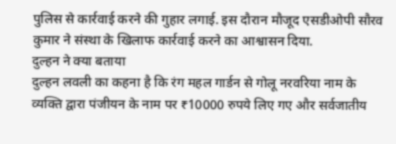पुलिस से कार्रवाई करने की गुहार लगाई. इस दौरान मौजूद एसडीओपी सौरव कुमार ने संस्था के खिलाफ कार्रवाई करने का आश्वासन दिया.
दुल्हन ने क्या बताया
दुल्हन लवली का कहना है कि रंग महल गार्डन से गोलू नरवरिया नाम के व्यक्ति द्वारा पंजीयन के नाम पर ₹10000 रुपये लिए गए और सर्वजातीय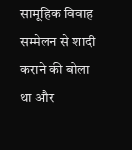सामूहिक विवाह सम्मेलन से शादी कराने की बोला था और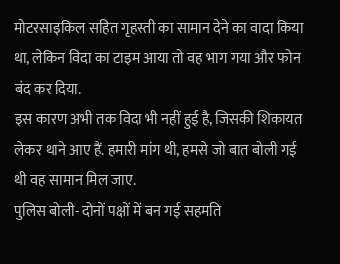मोटरसाइकिल सहित गृहस्ती का सामान देने का वादा किया था, लेकिन विदा का टाइम आया तो वह भाग गया और फोन बंद कर दिया.
इस कारण अभी तक विदा भी नहीं हुई है, जिसकी शिकायत लेकर थाने आए हैं. हमारी मांग थी, हमसे जो बात बोली गई थी वह सामान मिल जाए.
पुलिस बोली- दोनों पक्षों में बन गई सहमति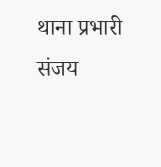थाना प्रभारी संजय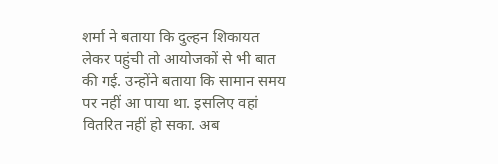शर्मा ने बताया कि दुल्हन शिकायत लेकर पहुंची तो आयोजकों से भी बात की गई. उन्होंने बताया कि सामान समय पर नहीं आ पाया था. इसलिए वहां वितरित नहीं हो सका. अब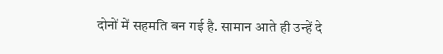दोनों में सहमति बन गई है. सामान आते ही उन्हें दे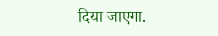दिया जाएगा.